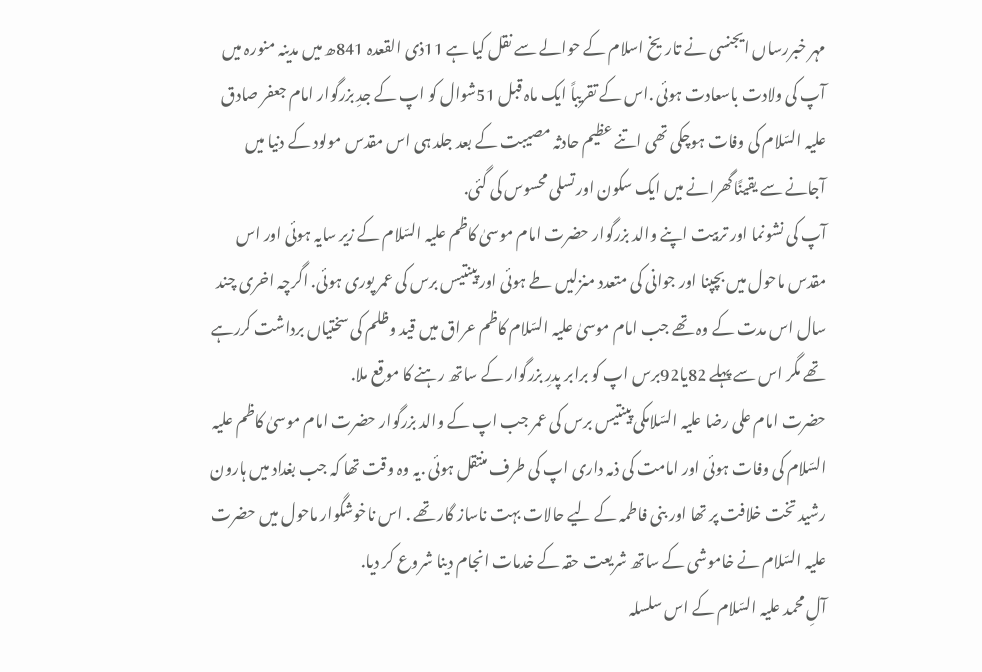مہر خبررساں ایجنسی نے تاریخ اسلام کے حوالے سے نقل کیا ہے 11ذی القعدہ 841ھ میں مدینہ منورہ میں آپ کی ولادت باسعادت ہوئی .اس کے تقریباً ایک ماہ قبل 51شوال کو اپ کے جدِ بزرگوار امام جعفر صادق علیہ السّلام کی وفات ہوچکی تھی اتنے عظیم حادثہ مصیبت کے بعد جلد ہی اس مقدس مولود کے دنیا میں آجانے سے یقینًاگھرانے میں ایک سکون اور تسلی محسوس کی گئی.
آپ کی نشونما اور تربیت اپنے والد بزرگوار حضرت امام موسیٰ کاظم علیہ السّلام کے زیر سایہ ہوئی اور اس مقدس ماحول میں بچپنا اور جوانی کی متعدد منزلیں طے ہوئی اور پینتیس برس کی عمر پوری ہوئی. اگرچہ اخری چند سال اس مدت کے وہ تھے جب امام موسیٰ علیہ السّلام کاظم عراق میں قید وظلم کی سختیاں برداشت کررہے تھے مگر اس سے پہلے 82یا92برس اپ کو برابر پدرِ بزرگوار کے ساتھ رہنے کا موقع ملا.
حضرت امام علی رضا علیہ السّلامکی پینتیس برس کی عمر جب اپ کے والد بزرگوار حضرت امام موسیٰ کاظم علیہ السّلام کی وفات ہوئی اور امامت کی ذمہ داری اپ کی طرف منتقل ہوئی .یہ وہ وقت تھا کہ جب بغداد میں ہارون رشید تخت خلافت پر تھا اور بنی فاطمہ کے لیے حالات بہت ناساز گار تھے . اس ناخوشگوار ماحول میں حضرت علیہ السّلام نے خاموشی کے ساتھ شریعت حقہ کے خدمات انجام دینا شروع کر دیا.
آلِ محمد علیہ السّلام کے اس سلسلہ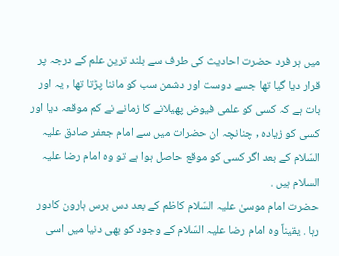میں ہر فرد حضرت احادیث کی طرف سے بلند ترین علم کے درجہ پر قرار دیا گیا تھا جسے دوست اور دشمن سب کو ماننا پڑتا تھا , یہ اور بات ہے کہ کسی کو علمی فیوض پھیلانے کا زمانے نے کم موقعہ دیا اور کسی کو زیادہ , چنانچہ ان حضرات میں سے امام جعفر صادق علیہ السّلام کے بعد اگر کسی کو موقع حاصل ہوا ہے تو وہ امام رضا علیہ السلام ہیں .
حضرت امام موسیٰ علیہ السّلام کاظم کے بعد دس برس ہارون کادور رہا . یقیناً وہ امام رضا علیہ السّلام کے وجود کو بھی دنیا میں اسی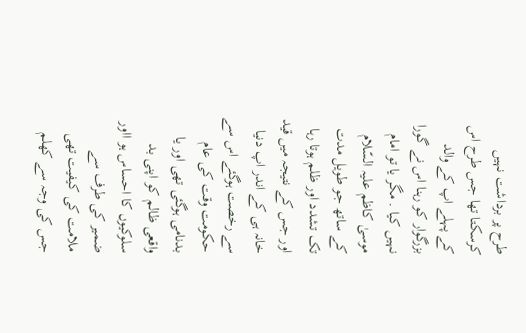طرح پر برداشت نہیں کرسکتا تھا جس طرح اس کے پہلے اپ کے والد بزرگوار کو رہنا اس نے گورا نہیں کیا . مگر یا تو امام موسیٰ کاظم علیہ السّلام کے ساتھ جو طویل مدت تک تشدد اور ظلم ہوتا رہا اور جس کے نتیجہ میں قید خانہ ہی کے اندر اپ دنیا سے رخصت ہوگئے اس سے حکومت وقت کی عام بدنامی ہوگئی تھی اور یا واقعی ظالم کو اپنی بد سلوکیوں کا احساس ہو ااور ضمیر کی طرف سے ملامت کی کیفیت تھی جس کی وجہ سے کھلم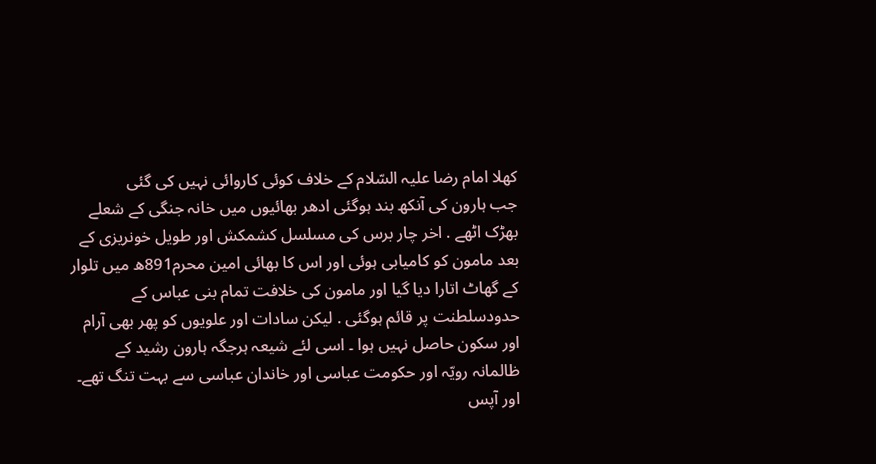کھلا امام رضا علیہ السّلام کے خلاف کوئی کاروائی نہیں کی گئی
جب ہارون کی آنکھ بند ہوگئی ادھر بھائیوں میں خانہ جنگی کے شعلے بھڑک اٹھے . اخر چار برس کی مسلسل کشمکش اور طویل خونریزی کے بعد مامون کو کامیابی ہوئی اور اس کا بھائی امین محرم891ھ میں تلوار کے گھاٹ اتارا دیا گیا اور مامون کی خلافت تمام بنی عباس کے حدودسلطنت پر قائم ہوگئی . لیکن سادات اور علویوں کو پھر بھی آرام اور سکون حاصل نہیں ہوا ۔ اسی لئے شیعہ ہرجگہ ہارون رشید کے ظالمانہ رویّہ اور حکومت عباسی اور خاندان عباسی سے بہت تنگ تھے۔ اور آپس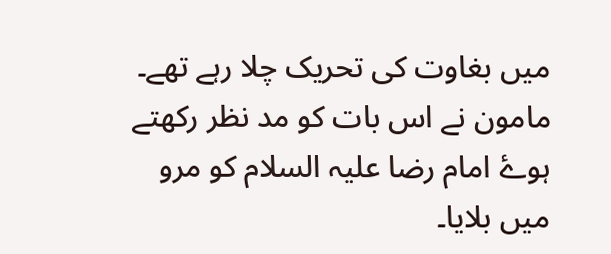میں بغاوت کی تحریک چلا رہے تھے۔
مامون نے اس بات کو مد نظر رکھتے ہوۓ امام رضا علیہ السلام کو مرو میں بلایا۔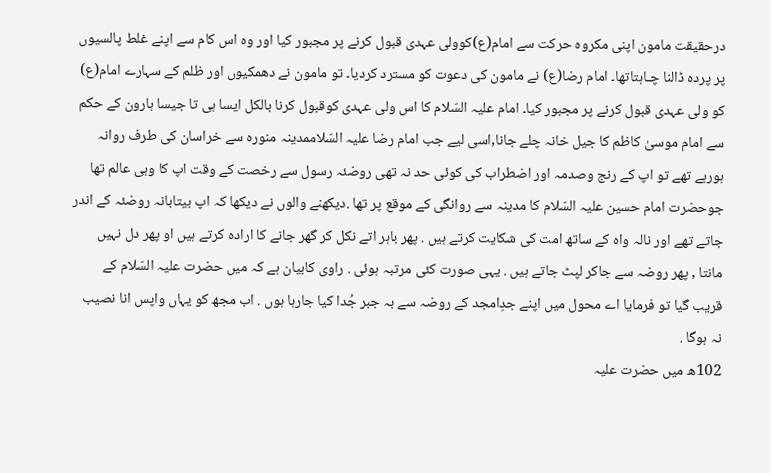درحقیقت مامون اپنی مکروہ حرکت سے امام(ع)کوولی عہدی قبول کرنے پر مجبور کیا اور وہ اس کام سے اپنے غلط پالسیوں پر پردہ ڈالنا چـاہتاتھا۔ امام رضا(ع) نے مامون کی دعوت کو مسترد کردیا۔ تو مامون نے دھمکیوں اور ظلم کے سہارے امام(ع) کو ولی عہدی قبول کرنے پر مجبور کیا۔ امام علیہ السّلام کا اس ولی عہدی کوقبول کرنا بالکل ایسا ہی تا جیسا ہارون کے حکم سے امام موسیٰ کاظم کا جیل خانہ چلے جانا,اسی لیے جب امام رضا علیہ السّلاممدینہ منورہ سے خراسان کی طرف روانہ ہورہے تھے تو اپ کے رنج وصدمہ اور اضطراب کی کوئی حد نہ تھی روضئہ رسول سے رخصت کے وقت اپ کا وہی عالم تھا جوحضرت امام حسین علیہ السّلام کا مدینہ سے روانگی کے موقع پر تھا .دیکھنے والوں نے دیکھا کہ اپ بیتابانہ روضئہ کے اندر جاتے تھے اور نالہ واہ کے ساتھ امت کی شکایت کرتے ہیں . پھر باہر اتے نکل کر گھر جانے کا ارادہ کرتے ہیں او پھر دل نہیں مانتا , پھر روضہ سے جاکر لپٹ جاتے ہیں . یہی صورت کئی مرتبہ ہوئی . راوی کابیان ہے کہ میں حضرت علیہ السّلام کے قریب گیا تو فرمایا اے محول میں اپنے جدِامجد کے روضہ سے بہ جبر جُدا کیا جارہا ہوں . اب مجھ کو یہاں واپس انا نصیب نہ ہوگا .
102ھ میں حضرت علیہ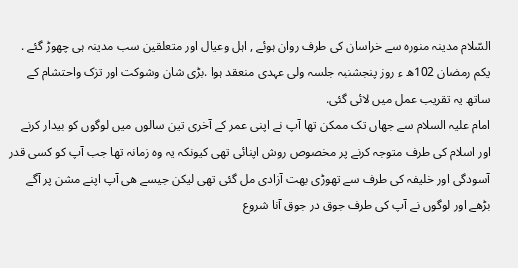السّلام مدینہ منورہ سے خراسان کی طرف روان ہوئے , اہل وعیال اور متعلقین سب مدینہ ہی چھوڑ گئے .
یکم رمضان 102ھ ء روز پنجشنبہ جلسہ ولی عہدی منعقد ہوا .بڑی شان وشوکت اور تزک واحتشام کے ساتھ یہ تقریب عمل میں لائی گئی.
امام علیہ السلام سے جھاں تک ممکن تھا آپ نے اپنی عمر کے آخری تین سالوں میں لوگوں کو بیدار کرنے اور اسلام کی طرف متوجہ کرنے پر مخصوص روش اپنائی تھی کیونکہ یہ وہ زمانہ تھا جب آپ کو کسی قدر آسودگی اور خلیفہ کی طرف سے تھوڑی بھت آزادی مل گئی تھی لیکن جیسے ھی آپ اپنے مشن پر آگے بڑھے اور لوگوں نے آپ کی طرف جوق در جوق آنا شروع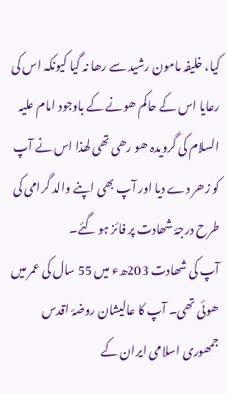کیا، خلیفہ مامون رشید سے رھا نہ گیا کیونکہ اس کی رعایا اس کے حاکم ھونے کے باوجود امام علیہ السلام کی گرویدہ ھو رھی تھی لھذا اس نے آپ کو زھر دے دیا اور آپ بھی اپنے والد گرامی کی طرح درجۂ شھادت پر فائز ہو گئے۔
آپ کی شھادت 203ھء میں 55 سال کی عمر میں ھوئی تھی۔ آپ کا عالیشان روضۂ اقدس جمھوری اسلامی ایران کے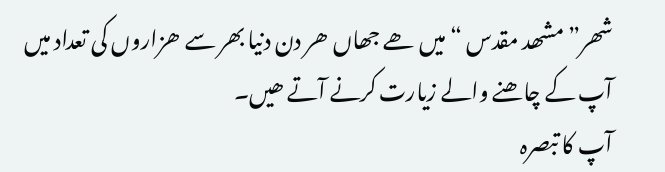شھر” مشھد مقدس “ میں ھے جھاں ھر دن دنیا بھر سے ھزاروں کی تعداد میں آپ کے چاھنے والے زیارت کرنے آتے ھیں۔
آپ کا تبصرہ